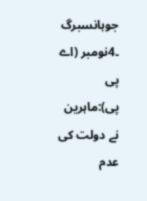جوہانسبرگ ۔4نومبر (اے پی پی):ماہرین نے دولت کی عدم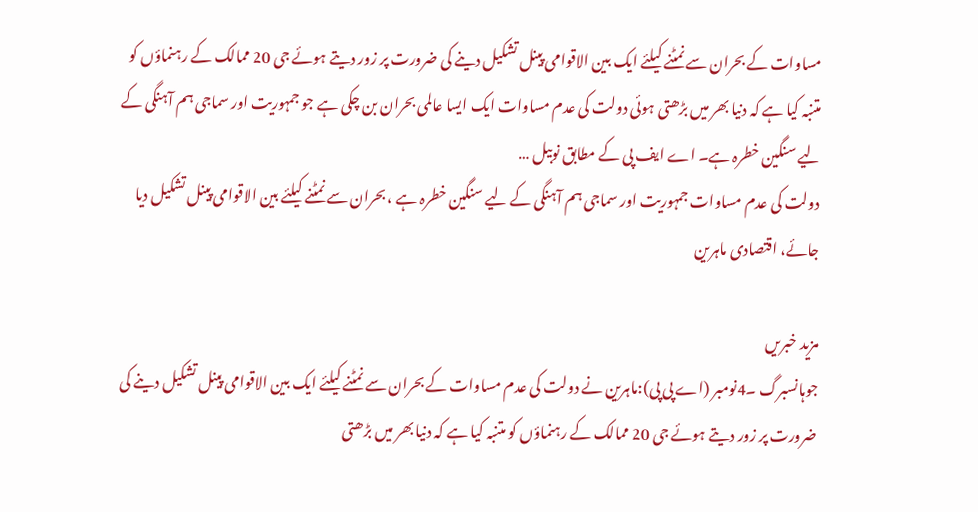مساوات کے بحران سے نمٹنے کیلئے ایک بین الاقوامی پینل تشکیل دینے کی ضرورت پر زور دیتے ہوئے جی 20 ممالک کے رہنماؤں کو متنبہ کیا ہے کہ دنیا بھر میں بڑھتی ہوئی دولت کی عدم مساوات ایک ایسا عالمی بحران بن چکی ہے جو جمہوریت اور سماجی ہم آہنگی کے لیے سنگین خطرہ ہے۔ اے ایف پی کے مطابق نوبیل …
دولت کی عدم مساوات جمہوریت اور سماجی ہم آہنگی کے لیے سنگین خطرہ ہے ، بحران سے نمٹنے کیلئے بین الاقوامی پینل تشکیل دیا جائے، اقتصادی ماہرین

مزید خبریں
جوہانسبرگ ۔4نومبر (اے پی پی):ماہرین نے دولت کی عدم مساوات کے بحران سے نمٹنے کیلئے ایک بین الاقوامی پینل تشکیل دینے کی ضرورت پر زور دیتے ہوئے جی 20 ممالک کے رہنماؤں کو متنبہ کیا ہے کہ دنیا بھر میں بڑھتی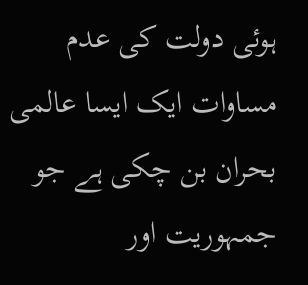ہوئی دولت کی عدم مساوات ایک ایسا عالمی بحران بن چکی ہے جو جمہوریت اور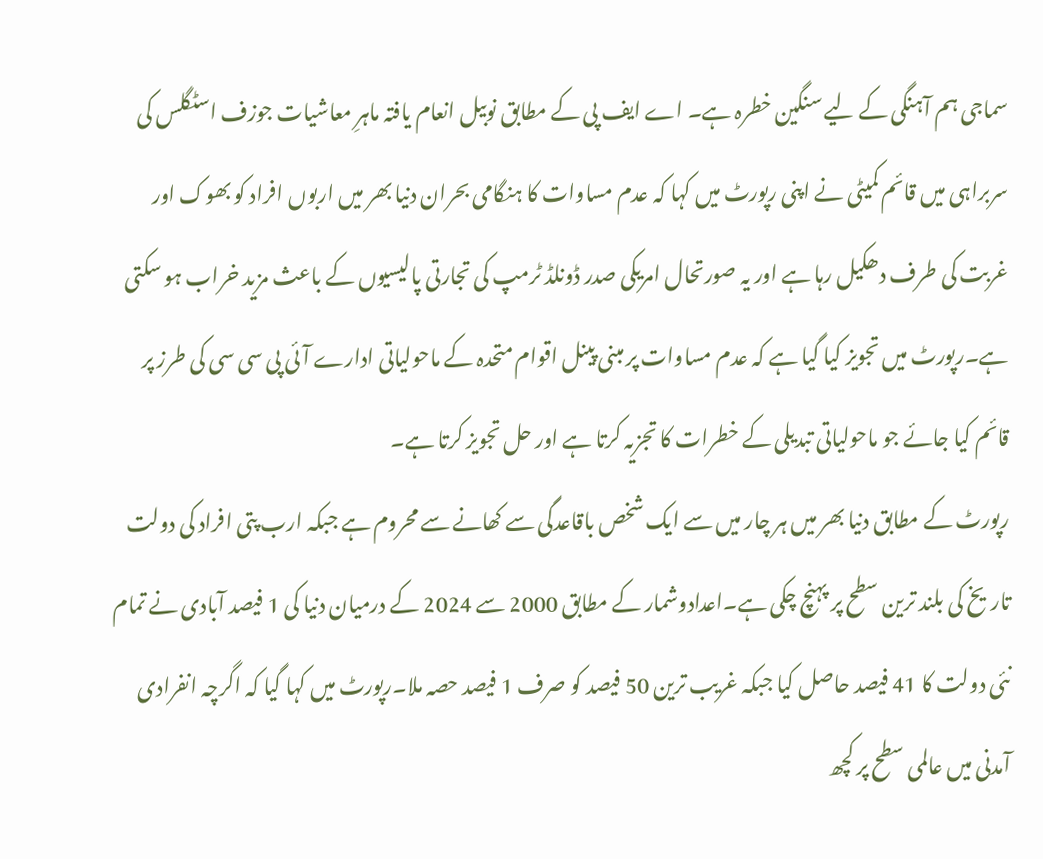سماجی ہم آہنگی کے لیے سنگین خطرہ ہے۔ اے ایف پی کے مطابق نوبیل انعام یافتہ ماہرِ معاشیات جوزف اسٹگلس کی سربراہی میں قائم کمیٹی نے اپنی رپورٹ میں کہا کہ عدم مساوات کا ہنگامی بحران دنیا بھر میں اربوں افراد کو بھوک اور غربت کی طرف دھکیل رہا ہے اور یہ صورتحال امریکی صدر ڈونلڈ ٹرمپ کی تجارتی پالیسیوں کے باعث مزید خراب ہو سکتی ہے۔رپورٹ میں تجویز کیا گیا ہے کہ عدم مساوات پر مبنی پینل اقوام متحدہ کے ماحولیاتی ادارے آئی پی سی سی کی طرز پر قائم کیا جائے جو ماحولیاتی تبدیلی کے خطرات کا تجزیہ کرتا ہے اور حل تجویز کرتا ہے۔
رپورٹ کے مطابق دنیا بھر میں ہر چار میں سے ایک شخص باقاعدگی سے کھانے سے محروم ہے جبکہ ارب پتی افراد کی دولت تاریخ کی بلند ترین سطح پر پہنچ چکی ہے۔اعدادوشمار کے مطابق 2000 سے 2024 کے درمیان دنیا کی 1 فیصد آبادی نے تمام نئی دولت کا 41 فیصد حاصل کیا جبکہ غریب ترین 50 فیصد کو صرف 1 فیصد حصہ ملا۔رپورٹ میں کہا گیا کہ اگرچہ انفرادی آمدنی میں عالمی سطح پر کچھ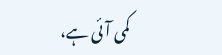کمی آئی ہے،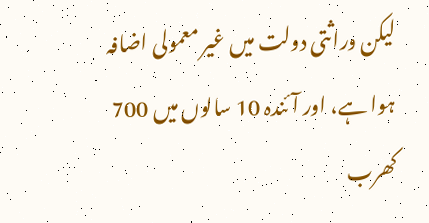لیکن وراثتی دولت میں غیر معمولی اضافہ ہوا ہے، اور آئندہ 10 سالوں میں 700 کھرب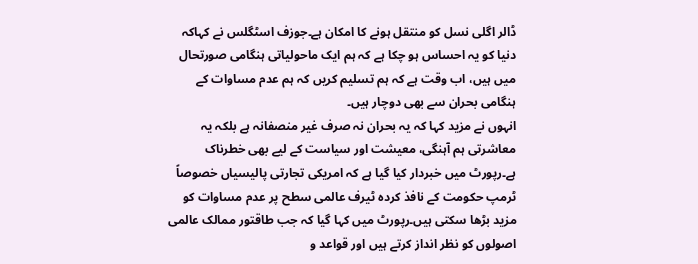ڈالر اگلی نسل کو منتقل ہونے کا امکان ہے۔جوزف اسٹگلس نے کہاکہ دنیا کو یہ احساس ہو چکا ہے کہ ہم ایک ماحولیاتی ہنگامی صورتحال میں ہیں، اب وقت ہے کہ ہم تسلیم کریں کہ ہم عدم مساوات کے ہنگامی بحران سے بھی دوچار ہیں۔
انہوں نے مزید کہا کہ یہ بحران نہ صرف غیر منصفانہ ہے بلکہ یہ معاشرتی ہم آہنگی، معیشت اور سیاست کے لیے بھی خطرناک ہے۔رپورٹ میں خبردار کیا گیا ہے کہ امریکی تجارتی پالیسیاں خصوصاً ٹرمپ حکومت کے نافذ کردہ ٹیرف عالمی سطح پر عدم مساوات کو مزید بڑھا سکتی ہیں۔رپورٹ میں کہا گیا کہ جب طاقتور ممالک عالمی اصولوں کو نظر انداز کرتے ہیں اور قواعد و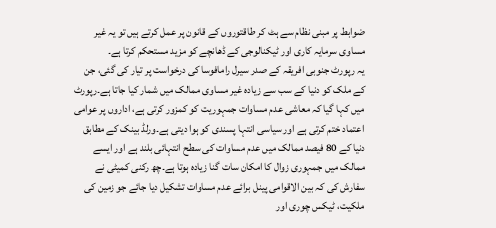ضوابط پر مبنی نظام سے ہٹ کر طاقتوروں کے قانون پر عمل کرتے ہیں تو یہ غیر مساوی سرمایہ کاری اور ٹیکنالوجی کے ڈھانچے کو مزید مستحکم کرتا ہے۔
یہ رپورٹ جنوبی افریقہ کے صدر سیرل رامافوسا کی درخواست پر تیار کی گئی، جن کے ملک کو دنیا کے سب سے زیادہ غیر مساوی ممالک میں شمار کیا جاتا ہے۔رپورٹ میں کہا گیا کہ معاشی عدم مساوات جمہوریت کو کمزور کرتی ہے، اداروں پر عوامی اعتماد ختم کرتی ہے اور سیاسی انتہا پسندی کو ہوا دیتی ہے۔ورلڈ بینک کے مطابق دنیا کے 80 فیصد ممالک میں عدم مساوات کی سطح انتہائی بلند ہے اور ایسے ممالک میں جمہوری زوال کا امکان سات گنا زیادہ ہوتا ہے۔چھ رکنی کمیٹی نے سفارش کی کہ بین الاقوامی پینل برائے عدم مساوات تشکیل دیا جائے جو زمین کی ملکیت، ٹیکس چوری اور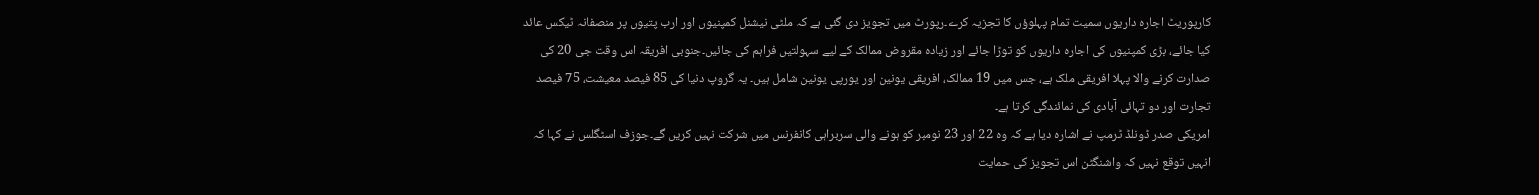کارپوریٹ اجارہ داریوں سمیت تمام پہلوؤں کا تجزیہ کرے۔رپورٹ میں تجویز دی گئی ہے کہ ملٹی نیشنل کمپنیوں اور ارب پتیوں پر منصفانہ ٹیکس عائد کیا جائے، بڑی کمپنیوں کی اجارہ داریوں کو توڑا جائے اور زیادہ مقروض ممالک کے لیے سہولتیں فراہم کی جائیں۔جنوبی افریقہ اس وقت جی 20 کی صدارت کرنے والا پہلا افریقی ملک ہے، جس میں 19 ممالک، افریقی یونین اور یورپی یونین شامل ہیں۔ یہ گروپ دنیا کی 85 فیصد معیشت، 75 فیصد تجارت اور دو تہائی آبادی کی نمائندگی کرتا ہے۔
امریکی صدر ڈونلڈ ٹرمپ نے اشارہ دیا ہے کہ وہ 22 اور 23 نومبر کو ہونے والی سربراہی کانفرنس میں شرکت نہیں کریں گے۔جوزف اسٹگلس نے کہا کہ انہیں توقع نہیں کہ واشنگٹن اس تجویز کی حمایت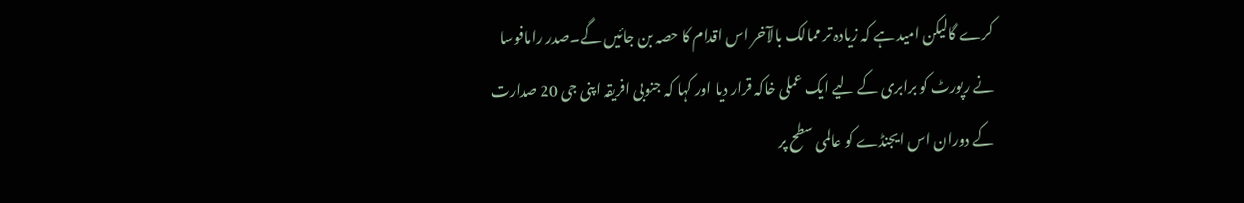کرے گالیکن امید ہے کہ زیادہ تر ممالک بالآخر اس اقدام کا حصہ بن جائیں گے۔صدر رامافوسا نے رپورٹ کو برابری کے لیے ایک عملی خاکہ قرار دیا اور کہا کہ جنوبی افریقہ اپنی جی 20 صدارت کے دوران اس ایجنڈے کو عالمی سطح پر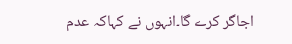اجاگر کرے گا۔انہوں نے کہاکہ عدم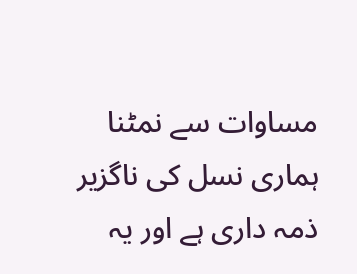مساوات سے نمٹنا ہماری نسل کی ناگزیر ذمہ داری ہے اور یہ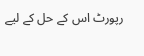رپورٹ اس کے حل کے لیے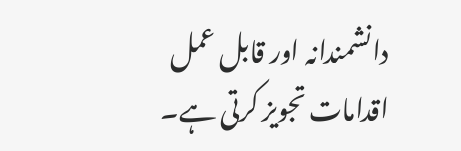دانشمندانہ اور قابل عمل اقدامات تجویز کرتی ہے۔